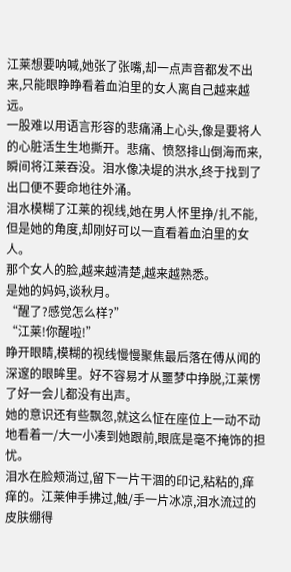江莱想要呐喊,她张了张嘴,却一点声音都发不出来,只能眼睁睁看着血泊里的女人离自己越来越远。
一股难以用语言形容的悲痛涌上心头,像是要将人的心脏活生生地撕开。悲痛、愤怒排山倒海而来,瞬间将江莱吞没。泪水像决堤的洪水,终于找到了出口便不要命地往外涌。
泪水模糊了江莱的视线,她在男人怀里挣/扎不能,但是她的角度,却刚好可以一直看着血泊里的女人。
那个女人的脸,越来越清楚,越来越熟悉。
是她的妈妈,谈秋月。
“醒了?感觉怎么样?”
“江莱!你醒啦!”
睁开眼睛,模糊的视线慢慢聚焦最后落在傅从闻的深邃的眼眸里。好不容易才从噩梦中挣脱,江莱愣了好一会儿都没有出声。
她的意识还有些飘忽,就这么怔在座位上一动不动地看着一/大一小凑到她跟前,眼底是毫不掩饰的担忧。
泪水在脸颊淌过,留下一片干涸的印记,粘粘的,痒痒的。江莱伸手拂过,触/手一片冰凉,泪水流过的皮肤绷得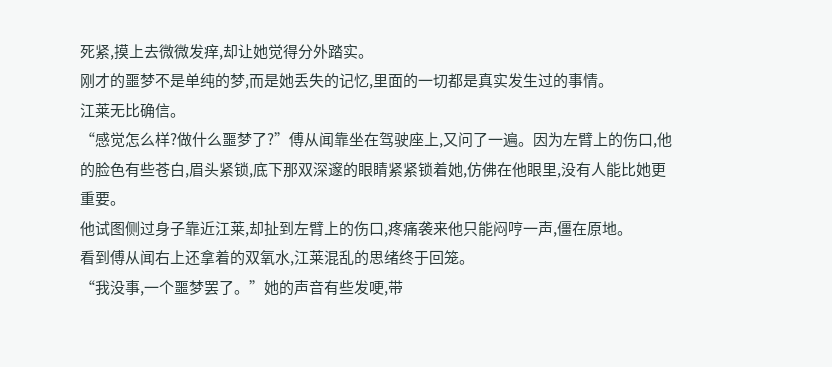死紧,摸上去微微发痒,却让她觉得分外踏实。
刚才的噩梦不是单纯的梦,而是她丢失的记忆,里面的一切都是真实发生过的事情。
江莱无比确信。
“感觉怎么样?做什么噩梦了?”傅从闻靠坐在驾驶座上,又问了一遍。因为左臂上的伤口,他的脸色有些苍白,眉头紧锁,底下那双深邃的眼睛紧紧锁着她,仿佛在他眼里,没有人能比她更重要。
他试图侧过身子靠近江莱,却扯到左臂上的伤口,疼痛袭来他只能闷哼一声,僵在原地。
看到傅从闻右上还拿着的双氧水,江莱混乱的思绪终于回笼。
“我没事,一个噩梦罢了。”她的声音有些发哽,带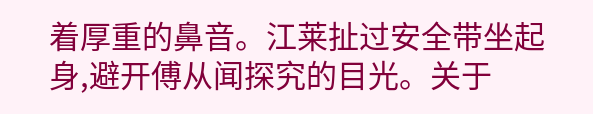着厚重的鼻音。江莱扯过安全带坐起身,避开傅从闻探究的目光。关于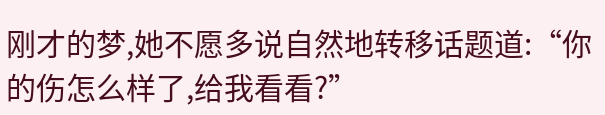刚才的梦,她不愿多说自然地转移话题道:“你的伤怎么样了,给我看看?”